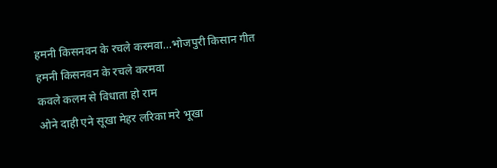हमनी किसनवन के रचले करमवा...भोजपुरी किसान गीत
हमनी किसनवन के रचले करमवा
कवले कलम से विधाता हो राम
ओने दाही एने सूखा मेहर लरिका मरे भूखा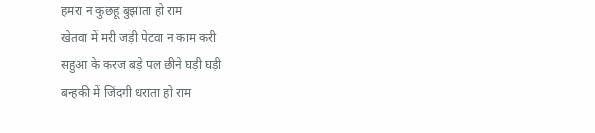हमरा न कुछहू बुझाता हो राम
खेतवा में मरी जड़ी पेटवा न काम करी
सहुआ के करज बड़े पल छीने घड़ी घड़ी
बन्हकी में जिंदगी धराता हो राम